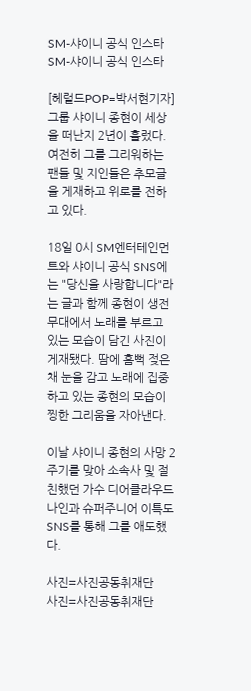SM-샤이니 공식 인스타
SM-샤이니 공식 인스타

[헤럴드POP=박서현기자] 그룹 샤이니 종현이 세상을 떠난지 2년이 흘렀다. 여전히 그를 그리워하는 팬들 및 지인들은 추모글을 게재하고 위로를 전하고 있다.

18일 0시 SM엔터테인먼트와 샤이니 공식 SNS에는 "당신을 사랑합니다"라는 글과 함께 종현이 생전 무대에서 노래를 부르고 있는 모습이 담긴 사진이 게재됐다. 땀에 흠뻑 젖은 채 눈을 감고 노래에 집중하고 있는 종현의 모습이 찡한 그리움을 자아낸다.

이날 샤이니 종현의 사망 2주기를 맞아 소속사 및 절친했던 가수 디어클라우드 나인과 슈퍼주니어 이특도 SNS를 통해 그를 애도했다.

사진=사진공동취재단
사진=사진공동취재단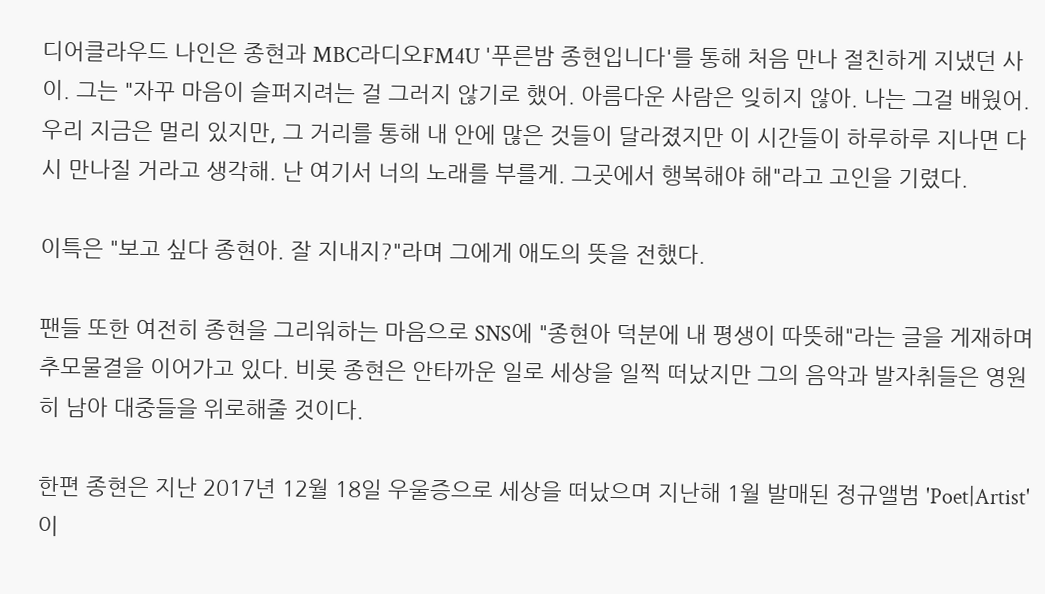디어클라우드 나인은 종현과 MBC라디오FM4U '푸른밤 종현입니다'를 통해 처음 만나 절친하게 지냈던 사이. 그는 "자꾸 마음이 슬퍼지려는 걸 그러지 않기로 했어. 아름다운 사람은 잊히지 않아. 나는 그걸 배웠어. 우리 지금은 멀리 있지만, 그 거리를 통해 내 안에 많은 것들이 달라졌지만 이 시간들이 하루하루 지나면 다시 만나질 거라고 생각해. 난 여기서 너의 노래를 부를게. 그곳에서 행복해야 해"라고 고인을 기렸다.

이특은 "보고 싶다 종현아. 잘 지내지?"라며 그에게 애도의 뜻을 전했다.

팬들 또한 여전히 종현을 그리워하는 마음으로 SNS에 "종현아 덕분에 내 평생이 따뜻해"라는 글을 게재하며 추모물결을 이어가고 있다. 비롯 종현은 안타까운 일로 세상을 일찍 떠났지만 그의 음악과 발자취들은 영원히 남아 대중들을 위로해줄 것이다.

한편 종현은 지난 2017년 12월 18일 우울증으로 세상을 떠났으며 지난해 1월 발매된 정규앨범 'Poet|Artist'이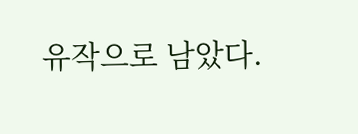유작으로 남았다.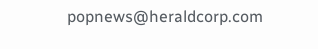popnews@heraldcorp.com